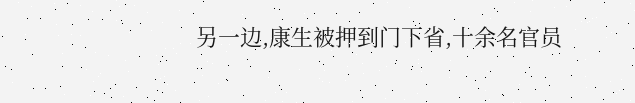另一边,康生被押到门下省,十余名官员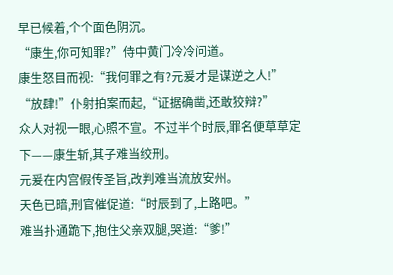早已候着,个个面色阴沉。
“康生,你可知罪?”侍中黄门冷冷问道。
康生怒目而视:“我何罪之有?元爰才是谋逆之人!”
“放肆!”仆射拍案而起,“证据确凿,还敢狡辩?”
众人对视一眼,心照不宣。不过半个时辰,罪名便草草定下——康生斩,其子难当绞刑。
元爰在内宫假传圣旨,改判难当流放安州。
天色已暗,刑官催促道:“时辰到了,上路吧。”
难当扑通跪下,抱住父亲双腿,哭道:“爹!”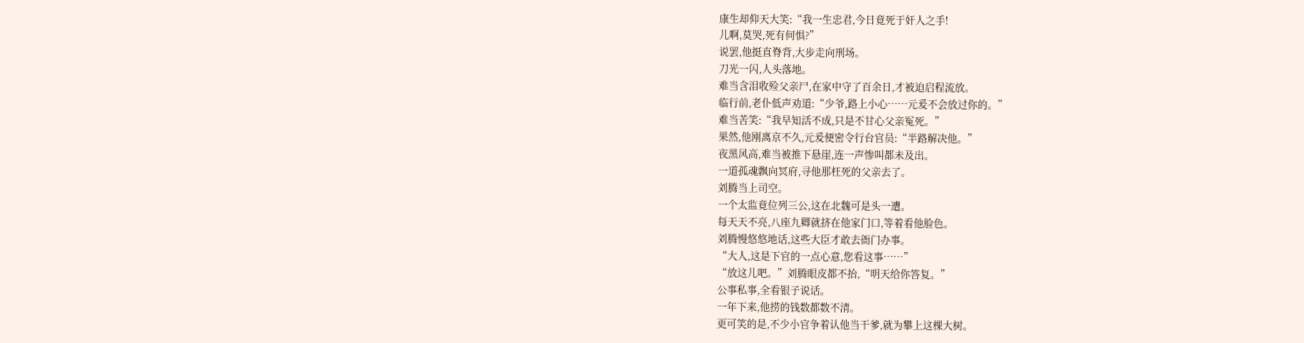康生却仰天大笑:“我一生忠君,今日竟死于奸人之手!
儿啊,莫哭,死有何惧?”
说罢,他挺直脊背,大步走向刑场。
刀光一闪,人头落地。
难当含泪收殓父亲尸,在家中守了百余日,才被迫启程流放。
临行前,老仆低声劝道:“少爷,路上小心……元爰不会放过你的。”
难当苦笑:“我早知活不成,只是不甘心父亲冤死。”
果然,他刚离京不久,元爰便密令行台官员:“半路解决他。”
夜黑风高,难当被推下悬崖,连一声惨叫都未及出。
一道孤魂飘向冥府,寻他那枉死的父亲去了。
刘腾当上司空。
一个太监竟位列三公,这在北魏可是头一遭。
每天天不亮,八座九卿就挤在他家门口,等着看他脸色。
刘腾慢悠悠地话,这些大臣才敢去衙门办事。
“大人,这是下官的一点心意,您看这事……”
“放这儿吧。”刘腾眼皮都不抬,“明天给你答复。”
公事私事,全看银子说话。
一年下来,他捞的钱数都数不清。
更可笑的是,不少小官争着认他当干爹,就为攀上这棵大树。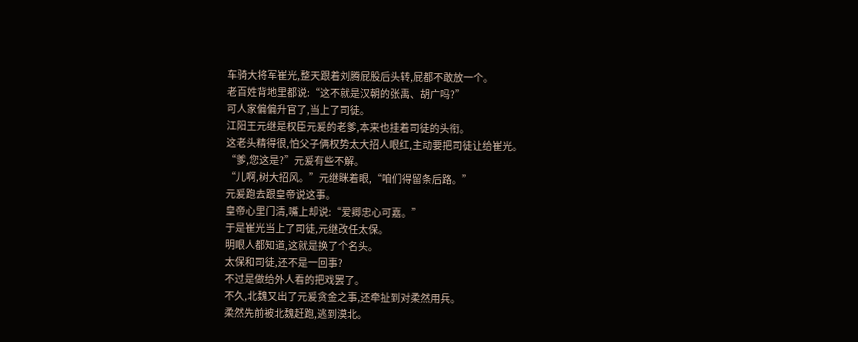车骑大将军崔光,整天跟着刘腾屁股后头转,屁都不敢放一个。
老百姓背地里都说:“这不就是汉朝的张禹、胡广吗?”
可人家偏偏升官了,当上了司徒。
江阳王元继是权臣元爰的老爹,本来也挂着司徒的头衔。
这老头精得很,怕父子俩权势太大招人眼红,主动要把司徒让给崔光。
“爹,您这是?”元爰有些不解。
“儿啊,树大招风。”元继眯着眼,“咱们得留条后路。”
元爰跑去跟皇帝说这事。
皇帝心里门清,嘴上却说:“爱卿忠心可嘉。”
于是崔光当上了司徒,元继改任太保。
明眼人都知道,这就是换了个名头。
太保和司徒,还不是一回事?
不过是做给外人看的把戏罢了。
不久,北魏又出了元爰贪金之事,还牵扯到对柔然用兵。
柔然先前被北魏赶跑,逃到漠北。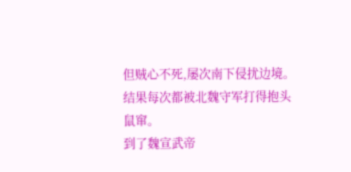但贼心不死,屡次南下侵扰边境。
结果每次都被北魏守军打得抱头鼠窜。
到了魏宣武帝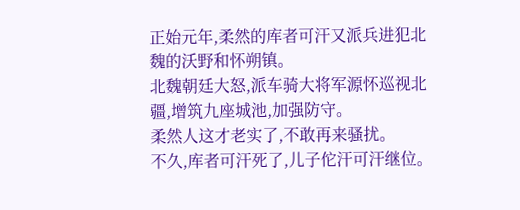正始元年,柔然的库者可汗又派兵进犯北魏的沃野和怀朔镇。
北魏朝廷大怒,派车骑大将军源怀巡视北疆,增筑九座城池,加强防守。
柔然人这才老实了,不敢再来骚扰。
不久,库者可汗死了,儿子佗汗可汗继位。